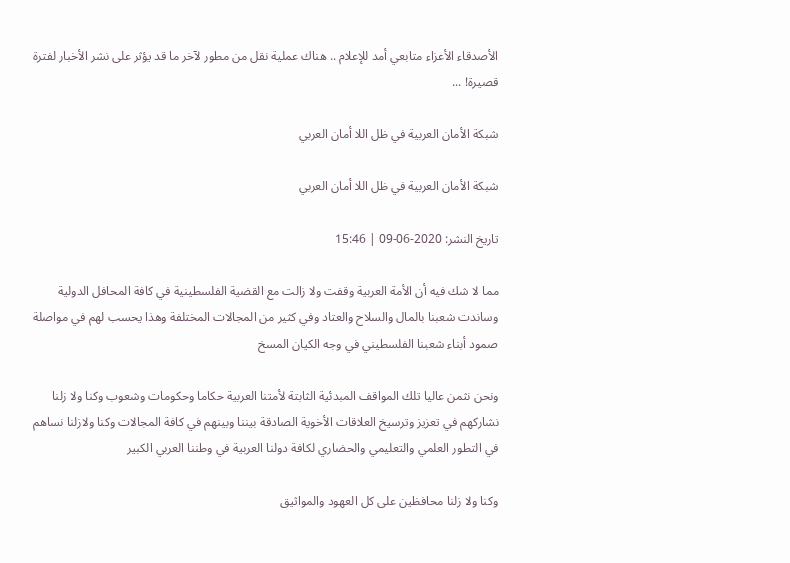الأصدقاء الأعزاء متابعي أمد للإعلام .. هناك عملية نقل من مطور لآخر ما قد يؤثر على نشر الأخبار لفترة قصيرة! ...

شبكة الأمان العربية في ظل اللا أمان العربي

شبكة الأمان العربية في ظل اللا أمان العربي

تاريخ النشر: 2020-06-09 | 15:46

مما لا شك فيه أن الأمة العربية وقفت ولا زالت مع القضية الفلسطينية في كافة المحافل الدولية وساندت شعبنا بالمال والسلاح والعتاد وفي كثير من المجالات المختلفة وهذا يحسب لهم في مواصلة صمود أبناء شعبنا الفلسطيني في وجه الكيان المسخ

ونحن نثمن عاليا تلك المواقف المبدئية الثابتة لأمتنا العربية حكاما وحكومات وشعوب وكنا ولا زلنا نشاركهم في تعزيز وترسيخ العلاقات الأخوية الصادقة بيننا وبينهم في كافة المجالات وكنا ولازلنا نساهم في التطور العلمي والتعليمي والحضاري لكافة دولنا العربية في وطننا العربي الكبير

وكنا ولا زلنا محافظين على كل العهود والمواثيق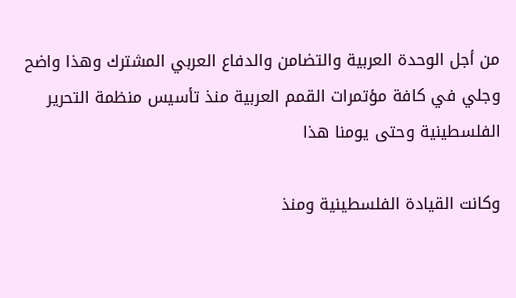من أجل الوحدة العربية والتضامن والدفاع العربي المشترك وهذا واضح وجلي في كافة مؤتمرات القمم العربية منذ تأسيس منظمة التحرير الفلسطينية وحتى يومنا هذا

وكانت القيادة الفلسطينية ومنذ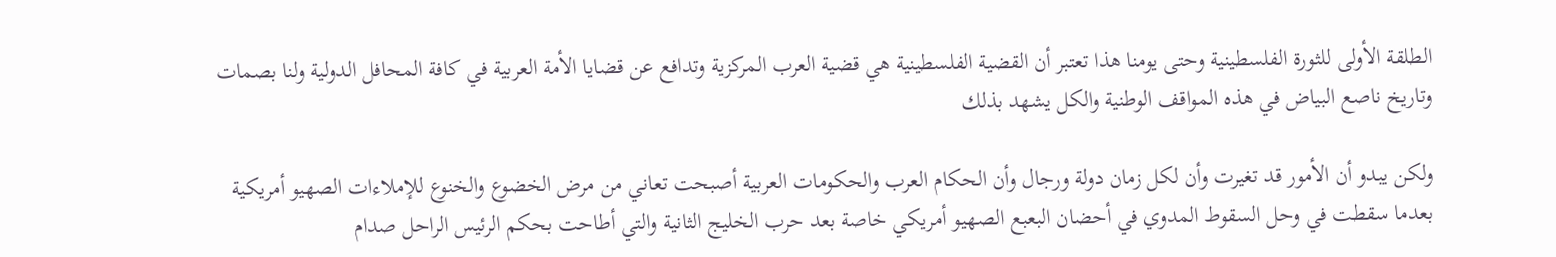الطلقة الأولى للثورة الفلسطينية وحتى يومنا هذا تعتبر أن القضية الفلسطينية هي قضية العرب المركزية وتدافع عن قضايا الأمة العربية في كافة المحافل الدولية ولنا بصمات وتاريخ ناصع البياض في هذه المواقف الوطنية والكل يشهد بذلك

ولكن يبدو أن الأمور قد تغيرت وأن لكل زمان دولة ورجال وأن الحكام العرب والحكومات العربية أصبحت تعاني من مرض الخضوع والخنوع للإملاءات الصهيو أمريكية بعدما سقطت في وحل السقوط المدوي في أحضان البعبع الصهيو أمريكي خاصة بعد حرب الخليج الثانية والتي أطاحت بحكم الرئيس الراحل صدام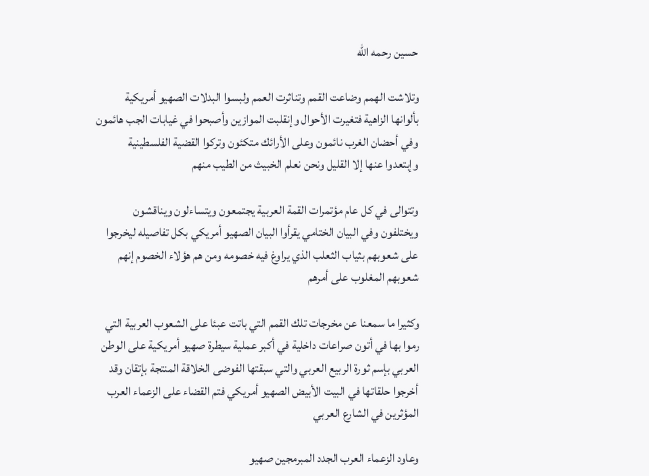حسين رحمه الله

وتلاشت الهمم وضاعت القمم وتناثرت العمم ولبسوا البدلات الصهيو أمريكية بألوانها الزاهية فتغيرت الأحوال وإنقلبت الموازين وأصبحوا في غيابات الجب هائمون وفي أحضان الغرب نائمون وعلى الأرائك متكئون وتركوا القضية الفلسطينية وإبتعدوا عنها إلا القليل ونحن نعلم الخبيث من الطيب منهم

وتتوالى في كل عام مؤتمرات القمة العربية يجتمعون ويتساءلون ويناقشون ويختلفون وفي البيان الختامي يقرأوا البيان الصهيو أمريكي بكل تفاصيله ليخرجوا على شعوبهم بثياب الثعلب الذي يراوغ فيه خصومه ومن هم هؤلاء الخصوم إنهم شعوبهم المغلوب على أمرهم

وكثيرا ما سمعنا عن مخرجات تلك القمم التي باتت عبئا على الشعوب العربية التي رموا بها في أتون صراعات داخلية في أكبر عملية سيطرة صهيو أمريكية على الوطن العربي بإسم ثورة الربيع العربي والتي سبقتها الفوضى الخلاقة المنتجة بإتقان وقد أخرجوا حلقاتها في البيت الأبيض الصهيو أمريكي فتم القضاء على الزعماء العرب المؤثرين في الشارع العربي

وعاود الزعماء العرب الجدد المبرمجين صهيو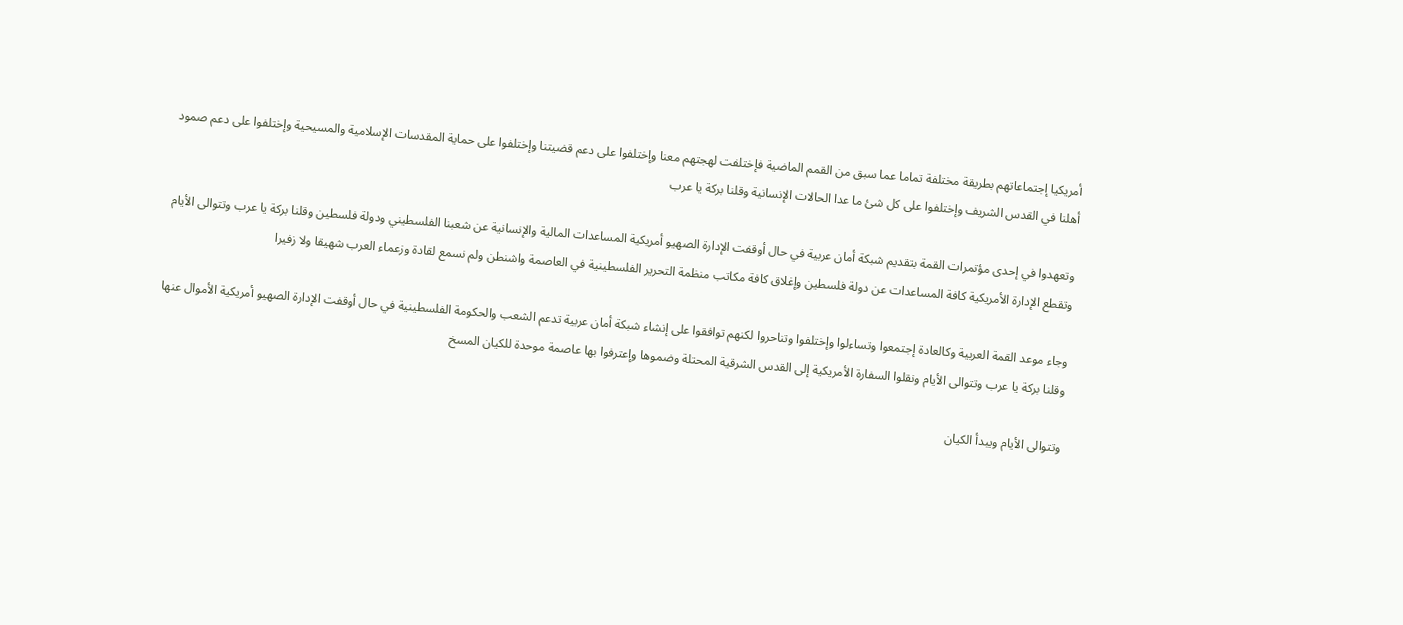أمريكيا إجتماعاتهم بطريقة مختلفة تماما عما سبق من القمم الماضية فإختلفت لهجتهم معنا وإختلفوا على دعم قضيتنا وإختلفوا على حماية المقدسات الإسلامية والمسيحية وإختلفوا على دعم صمود أهلنا في القدس الشريف وإختلفوا على كل شئ ما عدا الحالات الإنسانية وقلنا بركة يا عرب

وتعهدوا في إحدى مؤتمرات القمة بتقديم شبكة أمان عربية في حال أوقفت الإدارة الصهيو أمريكية المساعدات المالية والإنسانية عن شعبنا الفلسطيني ودولة فلسطين وقلنا بركة يا عرب وتتوالى الأيام وتقطع الإدارة الأمريكية كافة المساعدات عن دولة فلسطين وإغلاق كافة مكاتب منظمة التحرير الفلسطينية في العاصمة واشنطن ولم نسمع لقادة وزعماء العرب شهيقا ولا زفيرا

وجاء موعد القمة العربية وكالعادة إجتمعوا وتساءلوا وإختلفوا وتناحروا لكنهم توافقوا على إنشاء شبكة أمان عربية تدعم الشعب والحكومة الفلسطينية في حال أوقفت الإدارة الصهيو أمريكية الأموال عنها وقلنا بركة يا عرب وتتوالى الأيام ونقلوا السفارة الأمريكية إلى القدس الشرقية المحتلة وضموها وإعترفوا بها عاصمة موحدة للكيان المسخ

وتتوالى الأيام ويبدأ الكيان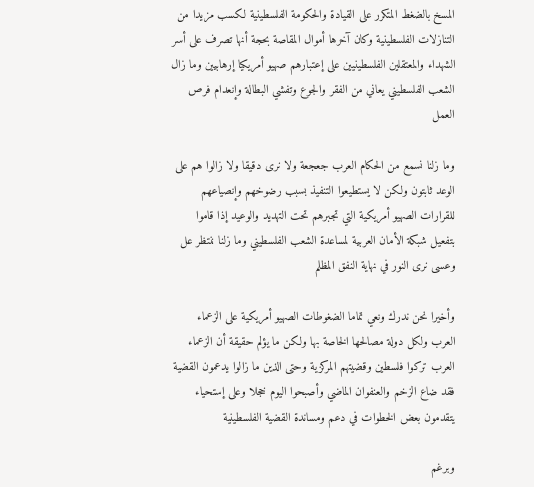المسخ بالضغط المتكرر على القيادة والحكومة الفلسطينية لكسب مزيدا من التنازلات الفلسطينية وكان آخرها أموال المقاصة بحجة أنها تصرف على أسر الشهداء والمعتقلين الفلسطينيين على إعتبارهم صهيو أمريكيا إرهابيين وما زال الشعب الفلسطيني يعاني من الفقر والجوع وتفشي البطالة وإنعدام فرص العمل

وما زلنا نسمع من الحكام العرب جعجعة ولا نرى دقيقا ولا زالوا هم على الوعد ثابتون ولكن لا يستطيعوا التنفيذ بسبب رضوخهم وإنصياعهم للقرارات الصهيو أمريكية التي تجبرهم تحت التهديد والوعيد إذا قاموا بتفعيل شبكة الأمان العربية لمساعدة الشعب الفلسطيني وما زلنا ننتظر عل وعسى نرى النور في نهاية النفق المظلم

وأخيرا نحن ندرك ونعي تماما الضغوطات الصهيو أمريكية على الزعماء العرب ولكل دولة مصالحها الخاصة بها ولكن ما يؤلم حقيقة أن الزعماء العرب تركوا فلسطين وقضيتهم المركزية وحتى الذين ما زالوا يدعمون القضية فقد ضاع الزخم والعنفوان الماضي وأصبحوا اليوم خجلا وعلى إستحياء يتقدمون بعض الخطوات في دعم ومساندة القضية الفلسطينية

وبرغم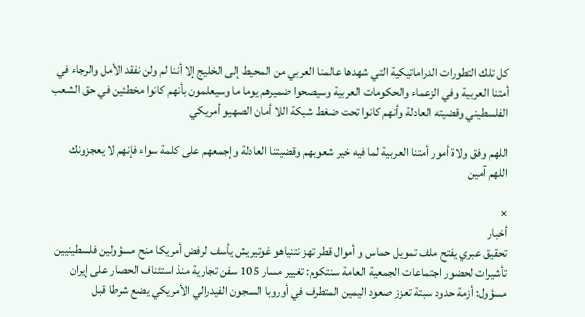كل تلك التطورات الدراماتيكية التي شهدها عالمنا العربي من المحيط إلى الخليج إلا أننا لم ولن نفقد الأمل والرجاء في أمتنا العربية وفي الزعماء والحكومات العربية وسيصحوا ضميرهم يوما ما وسيعلمون بأنهم كانوا مخطئين في حق الشعب الفلسطيني وقضيته العادلة وأنهم كانوا تحت ضغط شبكة اللا أمان الصهيو أمريكي

اللهم وفق ولاة أمور أمتنا العربية لما فيه خير شعوبهم وقضيتنا العادلة وإجمعهم على كلمة سواء فإنهم لا يعجزونك
اللهم آمين

×
أخبار
تحقيق عبري يفتح ملف تمويل حماس و أموال قطر تهز نتنياهو غوتيريش يأسف لرفض أمريكا منح مسؤولين فلسطينيين تأشيرات لحضور اجتماعات الجمعية العامة سنتكوم: تغيير مسار 105 سفن تجارية منذ استئناف الحصار على إيران مسؤول: أزمة حدود سبتة تعزز صعود اليمين المتطرف في أوروبا السجون الفيدرالي الأمريكي يضع شرطا قبل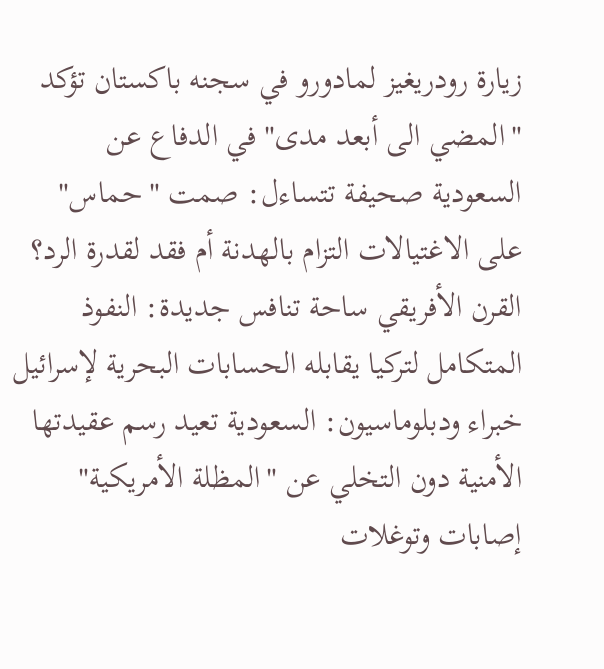زيارة رودريغيز لمادورو في سجنه باكستان تؤكد "المضي الى أبعد مدى" في الدفاع عن السعودية صحيفة تتساءل: صمت "حماس" على الاغتيالات التزام بالهدنة أم فقد لقدرة الرد؟ القرن الأفريقي ساحة تنافس جديدة: النفوذ المتكامل لتركيا يقابله الحسابات البحرية لإسرائيل خبراء ودبلوماسيون: السعودية تعيد رسم عقيدتها الأمنية دون التخلي عن "المظلة الأمريكية" إصابات وتوغلات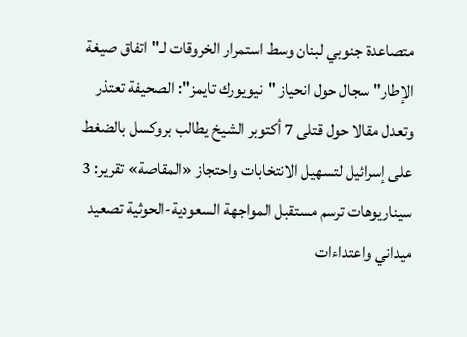متصاعدة جنوبي لبنان وسط استمرار الخروقات لـ"اتفاق صيغة الإطار" سجال حول انحياز "نيويورك تايمز": الصحيفة تعتذر وتعدل مقالا حول قتلى 7 أكتوبر الشيخ يطالب بروكسل بالضغط على إسرائيل لتسهيل الانتخابات واحتجاز «المقاصة» تقرير: 3 سيناريوهات ترسم مستقبل المواجهة السعودية-الحوثية تصعيد ميداني واعتداءات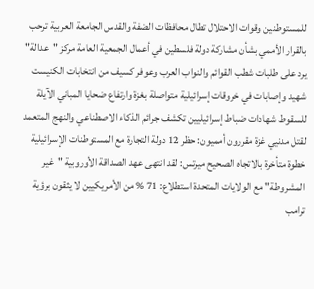للمستوطنين وقوات الاحتلال تطال محافظات الضفة والقدس الجامعة العربية ترحب بالقرار الأممي بشأن مشاركة دولة فلسطين في أعمال الجمعية العامة مركز "عدالة" يرد على طلبات شطب القوائم والنواب العرب وعوفر كسيف من انتخابات الكنيست شهيد وإصابات في خروقات إسرائيلية متواصلة بغزة وارتفاع ضحايا المباني الآيلة للسقوط شهادات ضباط إسرائيليين تكشف جرائم الذكاء الاصطناعي والنهج المتعمد لقتل مدنيي غزة مقررون أمميون: حظر 12 دولة التجارة مع المستوطنات الإسرائيلية خطوة متأخرة بالاتجاه الصحيح ميرتس: لقد انتهى عهد الصداقة الأوروبية "غير المشروطة" مع الولايات المتحدة استطلاع: 71 % من الأمريكيين لا يثقون برؤية ترامب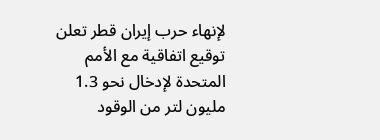لإنهاء حرب إيران قطر تعلن توقيع اتفاقية مع الأمم المتحدة لإدخال نحو 1.3 مليون لتر من الوقود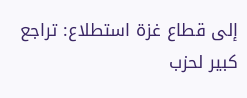إلى قطاع غزة استطلاع: تراجع كبير لحزب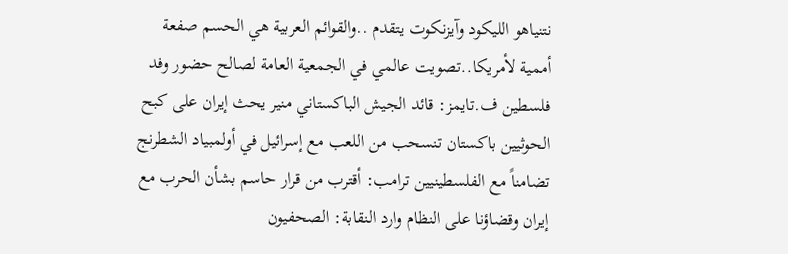نتنياهو الليكود وآيزنكوت يتقدم ..والقوائم العربية هي الحسم صفعة أممية لأمريكا..تصويت عالمي في الجمعية العامة لصالح حضور وفد فلسطين ف.تايمز: قائد الجيش الباكستاني منير يحث إيران على كبح الحوثيين باكستان تنسحب من اللعب مع إسرائيل في أولمبياد الشطرنج  تضامناً مع الفلسطينيين ترامب: أقترب من قرار حاسم بشأن الحرب مع إيران وقضاؤنا على النظام وارد النقابة: الصحفيون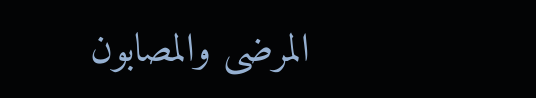المرضى والمصابون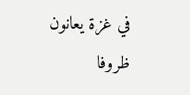في غزة يعانون ظروفا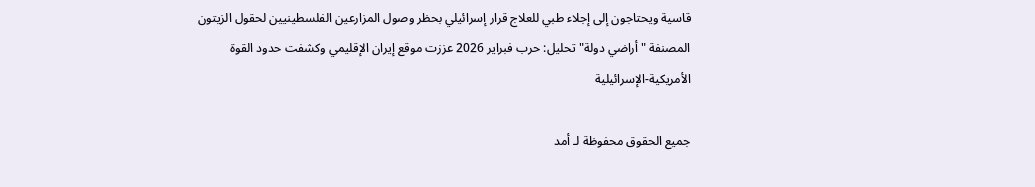قاسية ويحتاجون إلى إجلاء طبي للعلاج قرار إسرائيلي بحظر وصول المزارعين الفلسطينيين لحقول الزيتون المصنفة "أراضي دولة" تحليل: حرب فبراير 2026 عززت موقع إيران الإقليمي وكشفت حدود القوة الأمريكية-الإسرائيلية

جميع الحقوق محفوظة لـ أمد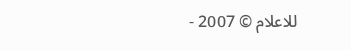للاعلام © 2007 -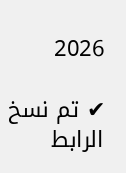2026

✔ تم نسخ الرابط